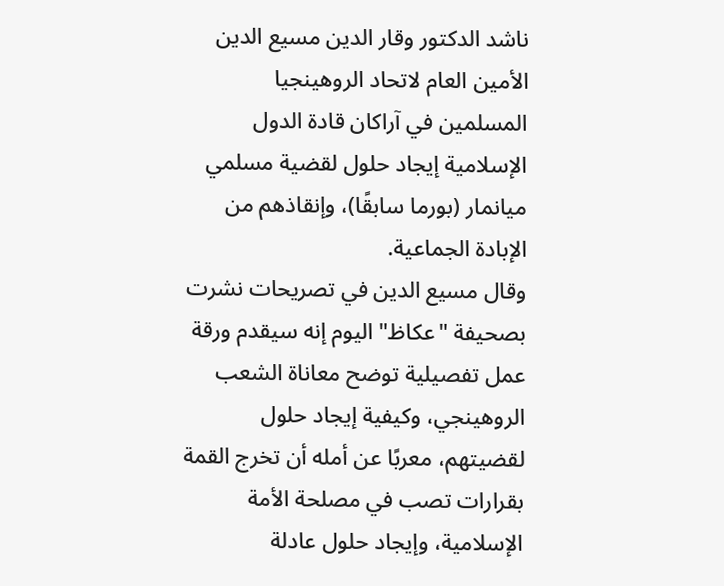ناشد الدكتور وقار الدين مسيع الدين الأمين العام لاتحاد الروهينجيا المسلمين في آراكان قادة الدول الإسلامية إيجاد حلول لقضية مسلمي ميانمار (بورما سابقًا)، وإنقاذهم من الإبادة الجماعية.
وقال مسيع الدين في تصريحات نشرت بصحيفة "عكاظ" اليوم إنه سيقدم ورقة عمل تفصيلية توضح معاناة الشعب الروهينجي، وكيفية إيجاد حلول لقضيتهم، معربًا عن أمله أن تخرج القمة بقرارات تصب في مصلحة الأمة الإسلامية، وإيجاد حلول عادلة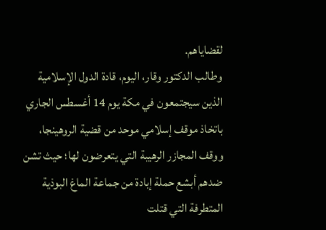لقضاياهم.
وطالب الدكتور وقار، اليوم، قادة الدول الإسلامية الذين سيجتمعون في مكة يوم 14 أغسطس الجاري باتخاذ موقف إسلامي موحد من قضية الروهينجا، ووقف المجازر الرهيبة التي يتعرضون لها؛ حيث تشن ضدهم أبشع حملة إبادة من جماعة الماغ البوذية المتطرفة التي قتلت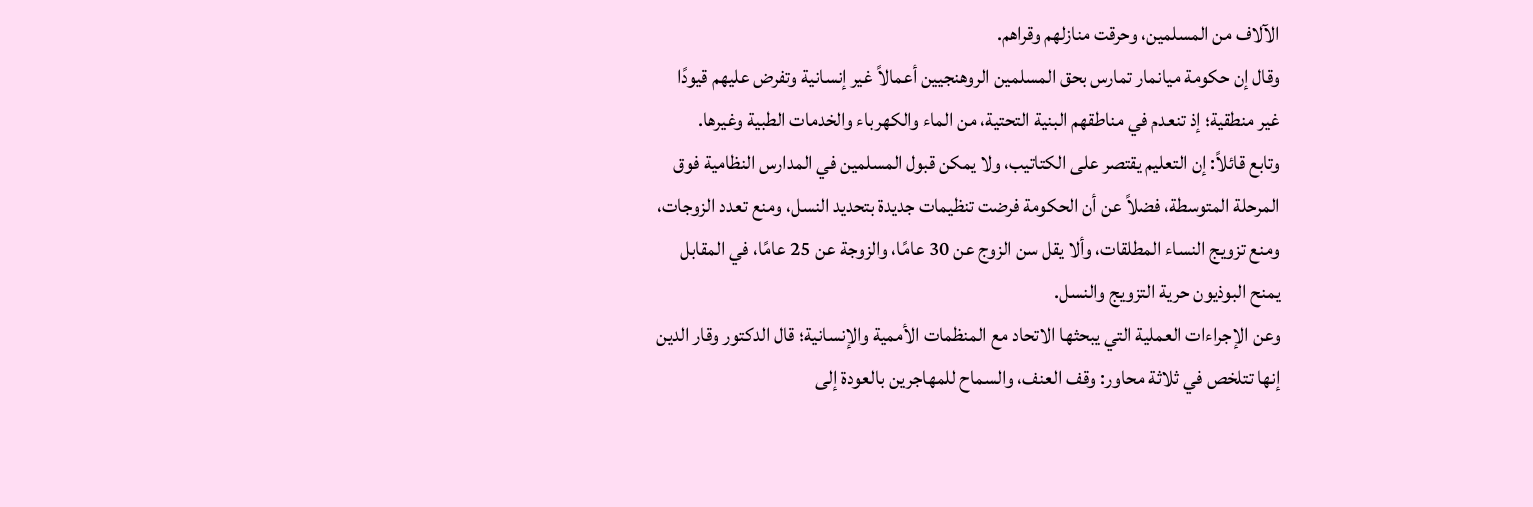الآلاف من المسلمين، وحرقت منازلهم وقراهم.
وقال إن حكومة ميانمار تمارس بحق المسلمين الروهنجيين أعمالاً غير إنسانية وتفرض عليهم قيودًا غير منطقية؛ إذ تنعدم في مناطقهم البنية التحتية، من الماء والكهرباء والخدمات الطبية وغيرها.
وتابع قائلاً: إن التعليم يقتصر على الكتاتيب، ولا يمكن قبول المسلمين في المدارس النظامية فوق المرحلة المتوسطة، فضلاً عن أن الحكومة فرضت تنظيمات جديدة بتحديد النسل، ومنع تعدد الزوجات، ومنع تزويج النساء المطلقات، وألا يقل سن الزوج عن 30 عامًا، والزوجة عن 25 عامًا، في المقابل يمنح البوذيون حرية التزويج والنسل.
وعن الإجراءات العملية التي يبحثها الاتحاد مع المنظمات الأممية والإنسانية؛ قال الدكتور وقار الدين إنها تتلخص في ثلاثة محاور: وقف العنف، والسماح للمهاجرين بالعودة إلى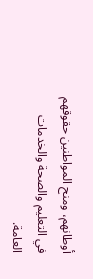أوطانهم، ومنح المواطنين حقوقهم في التعليم والصحة والخدمات العامة.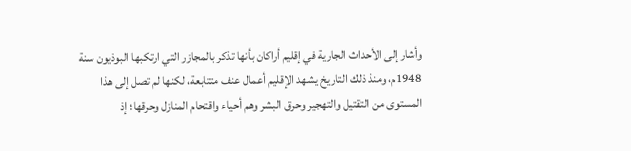وأشار إلى الأحداث الجارية في إقليم أراكان بأنها تذكر بالمجازر التي ارتكبها البوذيون سنة 1948م، ومنذ ذلك التاريخ يشهد الإقليم أعمال عنف متتابعة، لكنها لم تصل إلى هذا المستوى من التقتيل والتهجير وحرق البشر وهم أحياء واقتحام المنازل وحرقها؛ إذ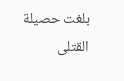بلغت حصيلة القتلى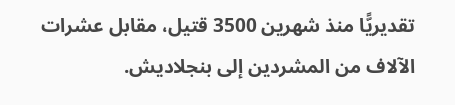تقديريًّا منذ شهرين 3500 قتيل، مقابل عشرات الآلاف من المشردين إلى بنجلاديش.